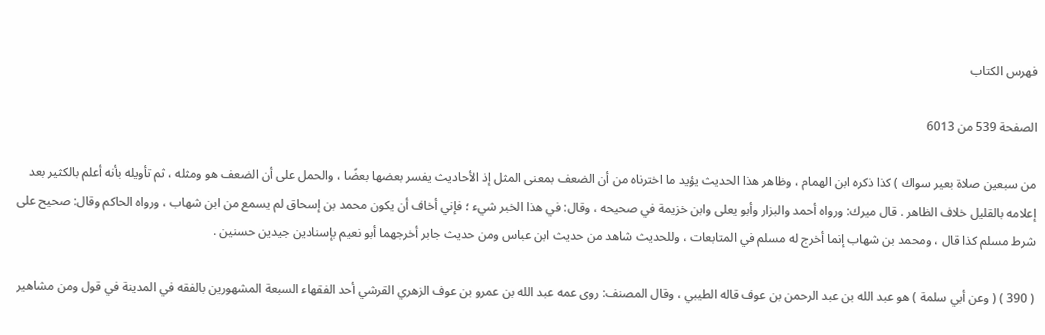فهرس الكتاب

الصفحة 539 من 6013

من سبعين صلاة بعير سواك ) كذا ذكره ابن الهمام ، وظاهر هذا الحديث يؤيد ما اخترناه من أن الضعف بمعنى المثل إذ الأحاديث يفسر بعضها بعضًا ، والحمل على أن الضعف هو ومثله ، ثم تأويله بأنه أعلم بالكثير بعد إعلامه بالقليل خلاف الظاهر . قال ميرك: ورواه أحمد والبزار وأبو يعلى وابن خزيمة في صحيحه ، وقال: في هذا الخبر شيء ؛ فإني أخاف أن يكون محمد بن إسحاق لم يسمع من ابن شهاب ، ورواه الحاكم وقال: صحيح على شرط مسلم كذا قال ، ومحمد بن شهاب إنما أخرج له مسلم في المتابعات ، وللحديث شاهد من حديث ابن عباس ومن حديث جابر أخرجهما أبو نعيم بإسنادين جيدين حسنين .

( 390 ) ( وعن أبي سلمة ) هو عبد الله بن عبد الرحمن بن عوف قاله الطيبي ، وقال المصنف: روى عمه عبد الله بن عمرو بن عوف الزهري القرشي أحد الفقهاء السبعة المشهورين بالفقه في المدينة في قول ومن مشاهير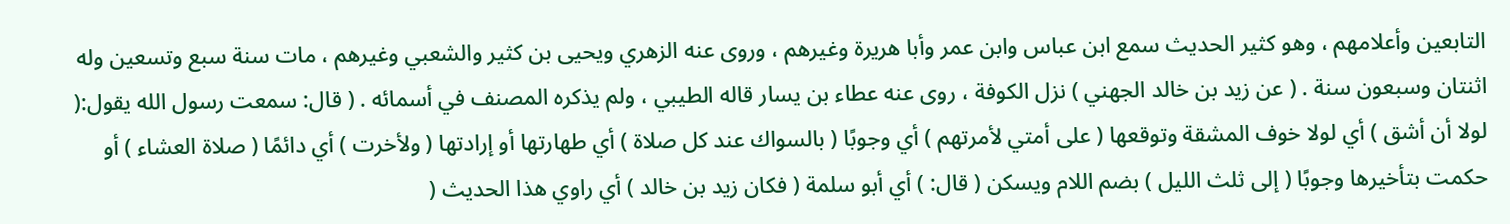التابعين وأعلامهم ، وهو كثير الحديث سمع ابن عباس وابن عمر وأبا هريرة وغيرهم ، وروى عنه الزهري ويحيى بن كثير والشعبي وغيرهم ، مات سنة سبع وتسعين وله اثنتان وسبعون سنة . ( عن زيد بن خالد الجهني ) نزل الكوفة ، روى عنه عطاء بن يسار قاله الطيبي ، ولم يذكره المصنف في أسمائه . ( قال: سمعت رسول الله يقول:( لولا أن أشق ) أي لولا خوف المشقة وتوقعها ( على أمتي لأمرتهم ) أي وجوبًا ( بالسواك عند كل صلاة ) أي طهارتها أو إرادتها ( ولأخرت ) أي دائمًا ( صلاة العشاء ) أو حكمت بتأخيرها وجوبًا ( إلى ثلث الليل ) بضم اللام ويسكن ( قال: ) أي أبو سلمة ( فكان زيد بن خالد ) أي راوي هذا الحديث (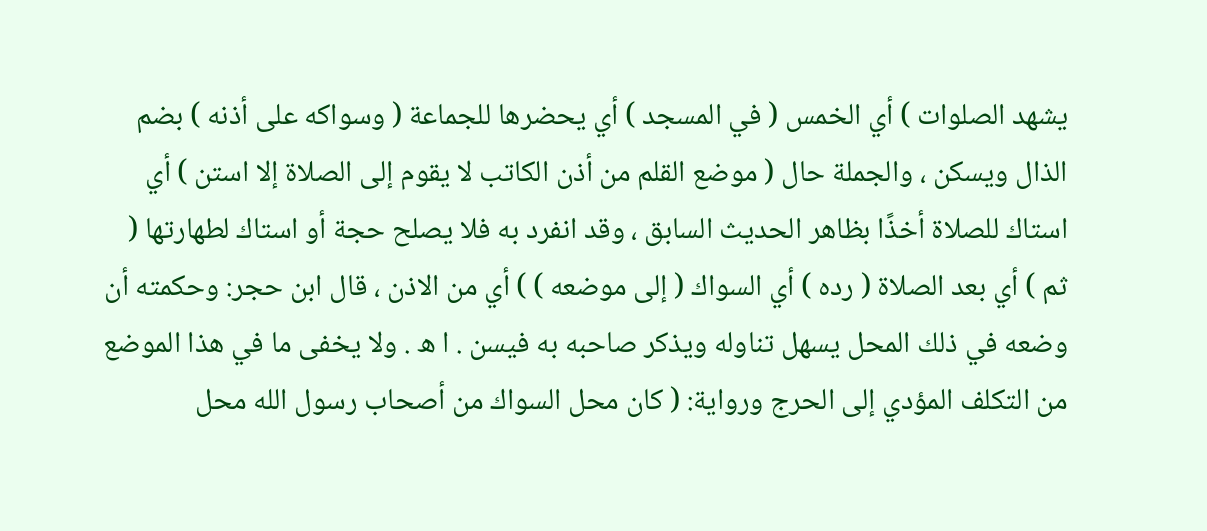يشهد الصلوات ) أي الخمس ( في المسجد ) أي يحضرها للجماعة ( وسواكه على أذنه ) بضم الذال ويسكن ، والجملة حال ( موضع القلم من أذن الكاتب لا يقوم إلى الصلاة إلا استن ) أي استاك للصلاة أخذًا بظاهر الحديث السابق ، وقد انفرد به فلا يصلح حجة أو استاك لطهارتها ( ثم ) أي بعد الصلاة ( رده ) أي السواك ( إلى موضعه ) ) أي من الاذن ، قال ابن حجر: وحكمته أن وضعه في ذلك المحل يسهل تناوله ويذكر صاحبه به فيسن . ا ه . ولا يخفى ما في هذا الموضع من التكلف المؤدي إلى الحرج ورواية: ( كان محل السواك من أصحاب رسول الله محل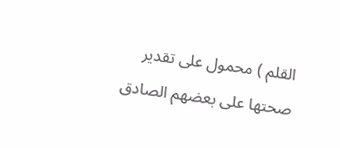القلم ) محمول على تقدير صحتها على بعضهم الصادق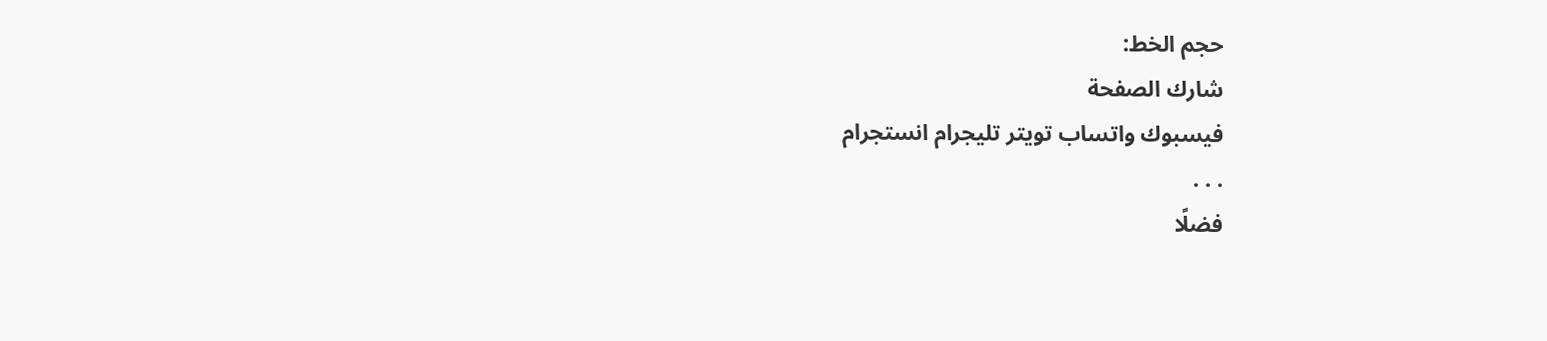حجم الخط:
شارك الصفحة
فيسبوك واتساب تويتر تليجرام انستجرام
. . .
فضلًا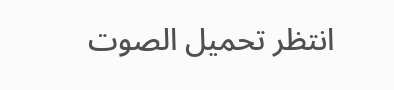انتظر تحميل الصوت